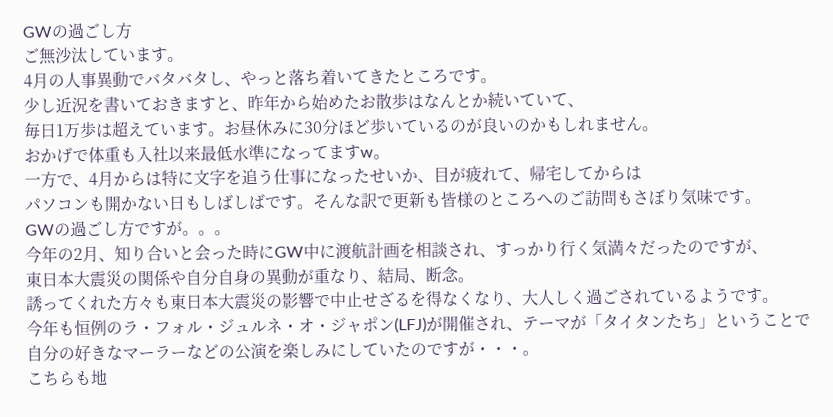GWの過ごし方
ご無沙汰しています。
4月の人事異動でバタバタし、やっと落ち着いてきたところです。
少し近況を書いておきますと、昨年から始めたお散歩はなんとか続いていて、
毎日1万歩は超えています。お昼休みに30分ほど歩いているのが良いのかもしれません。
おかげで体重も入社以来最低水準になってますw。
一方で、4月からは特に文字を追う仕事になったせいか、目が疲れて、帰宅してからは
パソコンも開かない日もしばしばです。そんな訳で更新も皆様のところへのご訪問もさぼり気味です。
GWの過ごし方ですが。。。
今年の2月、知り合いと会った時にGW中に渡航計画を相談され、すっかり行く気満々だったのですが、
東日本大震災の関係や自分自身の異動が重なり、結局、断念。
誘ってくれた方々も東日本大震災の影響で中止せざるを得なくなり、大人しく過ごされているようです。
今年も恒例のラ・フォル・ジュルネ・オ・ジャポン(LFJ)が開催され、テーマが「タイタンたち」ということで
自分の好きなマーラーなどの公演を楽しみにしていたのですが・・・。
こちらも地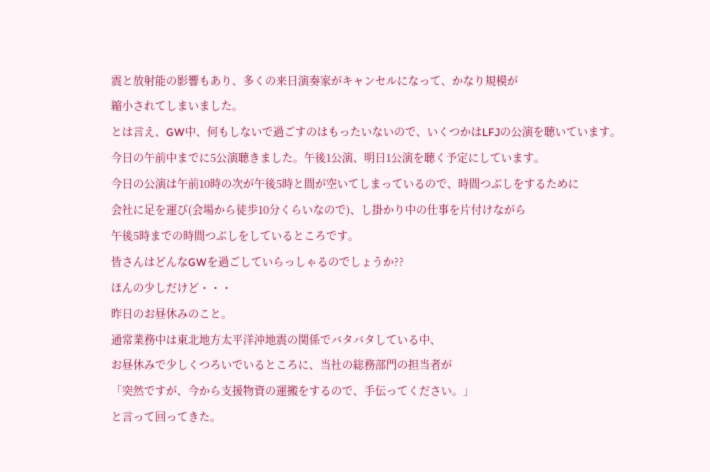震と放射能の影響もあり、多くの来日演奏家がキャンセルになって、かなり規模が
縮小されてしまいました。
とは言え、GW中、何もしないで過ごすのはもったいないので、いくつかはLFJの公演を聴いています。
今日の午前中までに5公演聴きました。午後1公演、明日1公演を聴く予定にしています。
今日の公演は午前10時の次が午後5時と間が空いてしまっているので、時間つぶしをするために
会社に足を運び(会場から徒歩10分くらいなので)、し掛かり中の仕事を片付けながら
午後5時までの時間つぶしをしているところです。
皆さんはどんなGWを過ごしていらっしゃるのでしょうか??
ほんの少しだけど・・・
昨日のお昼休みのこと。
通常業務中は東北地方太平洋沖地震の関係でバタバタしている中、
お昼休みで少しくつろいでいるところに、当社の総務部門の担当者が
「突然ですが、今から支援物資の運搬をするので、手伝ってください。」
と言って回ってきた。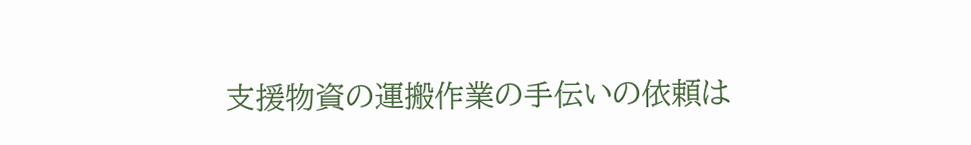支援物資の運搬作業の手伝いの依頼は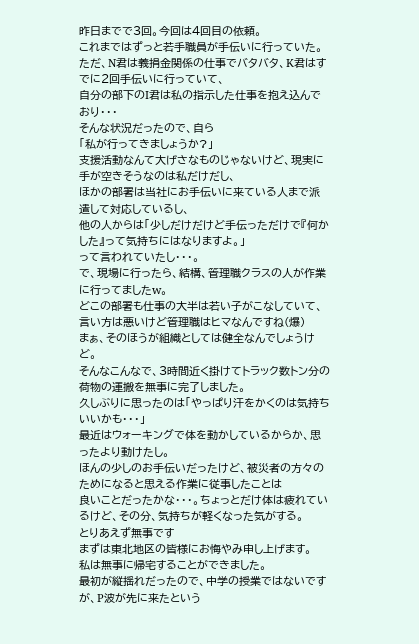昨日までで3回。今回は4回目の依頼。
これまではずっと若手職員が手伝いに行っていた。
ただ、N君は義捐金関係の仕事でバタバタ、K君はすでに2回手伝いに行っていて、
自分の部下のI君は私の指示した仕事を抱え込んでおり・・・
そんな状況だったので、自ら
「私が行ってきましょうか?」
支援活動なんて大げさなものじゃないけど、現実に手が空きそうなのは私だけだし、
ほかの部署は当社にお手伝いに来ている人まで派遣して対応しているし、
他の人からは「少しだけだけど手伝っただけで『何かした』って気持ちにはなりますよ。」
って言われていたし・・・。
で、現場に行ったら、結構、管理職クラスの人が作業に行ってましたw。
どこの部署も仕事の大半は若い子がこなしていて、言い方は悪いけど管理職はヒマなんですね(爆)
まぁ、そのほうが組織としては健全なんでしょうけど。
そんなこんなで、3時間近く掛けてトラック数トン分の荷物の運搬を無事に完了しました。
久しぶりに思ったのは「やっぱり汗をかくのは気持ちいいかも・・・」
最近はウォーキングで体を動かしているからか、思ったより動けたし。
ほんの少しのお手伝いだったけど、被災者の方々のためになると思える作業に従事したことは
良いことだったかな・・・。ちょっとだけ体は疲れているけど、その分、気持ちが軽くなった気がする。
とりあえず無事です
まずは東北地区の皆様にお悔やみ申し上げます。
私は無事に帰宅することができました。
最初が縦揺れだったので、中学の授業ではないですが、P波が先に来たという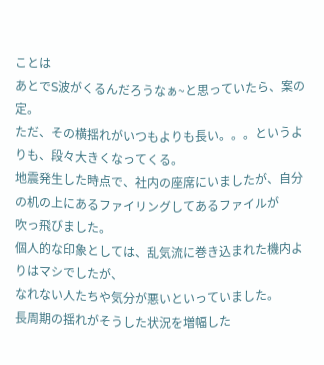ことは
あとでS波がくるんだろうなぁ~と思っていたら、案の定。
ただ、その横揺れがいつもよりも長い。。。というよりも、段々大きくなってくる。
地震発生した時点で、社内の座席にいましたが、自分の机の上にあるファイリングしてあるファイルが
吹っ飛びました。
個人的な印象としては、乱気流に巻き込まれた機内よりはマシでしたが、
なれない人たちや気分が悪いといっていました。
長周期の揺れがそうした状況を増幅した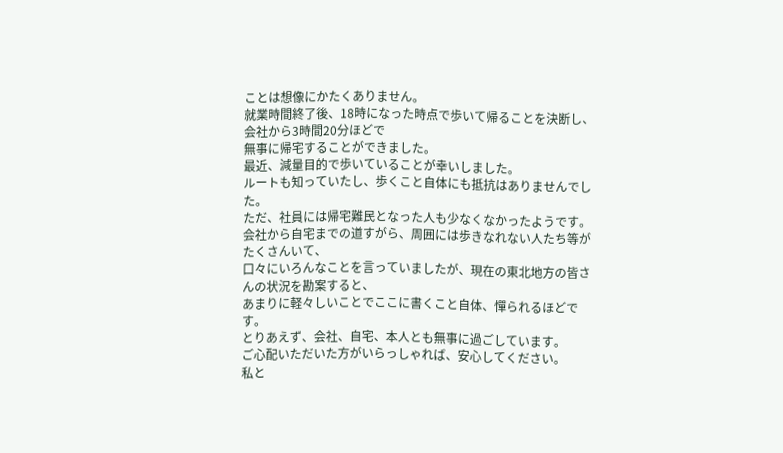ことは想像にかたくありません。
就業時間終了後、18時になった時点で歩いて帰ることを決断し、会社から3時間20分ほどで
無事に帰宅することができました。
最近、減量目的で歩いていることが幸いしました。
ルートも知っていたし、歩くこと自体にも抵抗はありませんでした。
ただ、社員には帰宅難民となった人も少なくなかったようです。
会社から自宅までの道すがら、周囲には歩きなれない人たち等がたくさんいて、
口々にいろんなことを言っていましたが、現在の東北地方の皆さんの状況を勘案すると、
あまりに軽々しいことでここに書くこと自体、憚られるほどです。
とりあえず、会社、自宅、本人とも無事に過ごしています。
ご心配いただいた方がいらっしゃれば、安心してください。
私と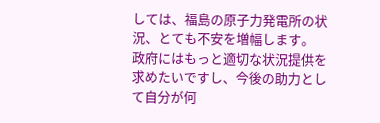しては、福島の原子力発電所の状況、とても不安を増幅します。
政府にはもっと適切な状況提供を求めたいですし、今後の助力として自分が何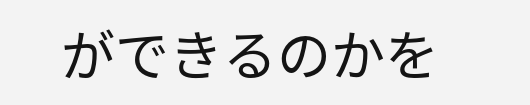ができるのかを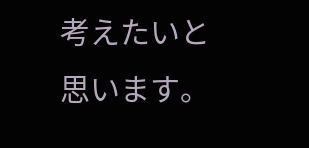考えたいと思います。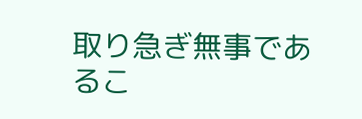取り急ぎ無事であるこ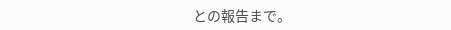との報告まで。